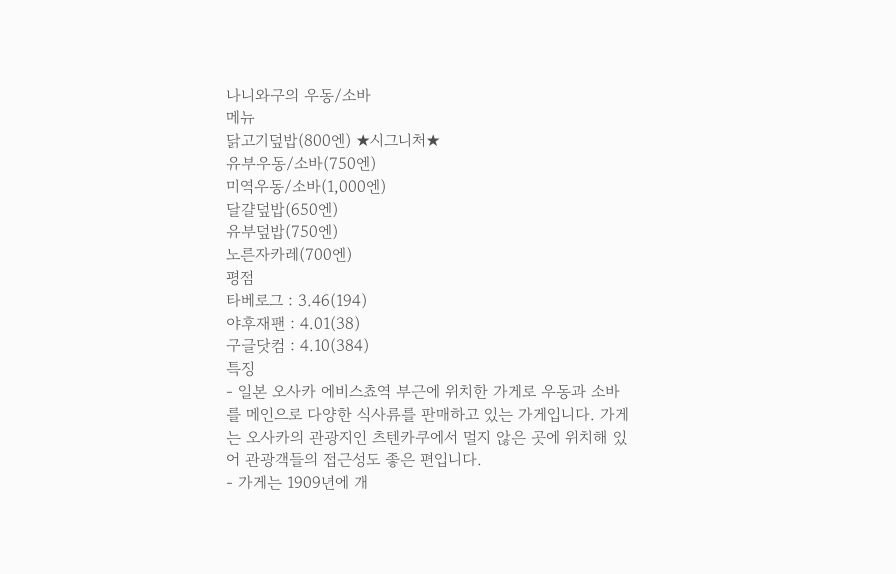나니와구의 우동/소바
메뉴
닭고기덮밥(800엔) ★시그니처★
유부우동/소바(750엔)
미역우동/소바(1,000엔)
달걀덮밥(650엔)
유부덮밥(750엔)
노른자카레(700엔)
평점
타베로그 : 3.46(194)
야후재팬 : 4.01(38)
구글닷컴 : 4.10(384)
특징
- 일본 오사카 에비스쵸역 부근에 위치한 가게로 우동과 소바를 메인으로 다양한 식사류를 판매하고 있는 가게입니다. 가게는 오사카의 관광지인 츠텐카쿠에서 멀지 않은 곳에 위치해 있어 관광객들의 접근성도 좋은 편입니다.
- 가게는 1909년에 개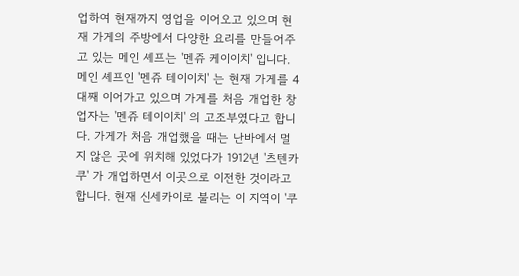업하여 현재까지 영업을 이어오고 있으며 현재 가게의 주방에서 다양한 요리를 만들어주고 있는 메인 셰프는 '멘쥬 케이이치' 입니다. 메인 셰프인 '멘쥬 테이이치' 는 현재 가게를 4대째 이어가고 있으며 가게를 처음 개업한 창업자는 '멘쥬 테이이치' 의 고조부였다고 합니다. 가게가 처음 개업했을 때는 난바에서 멀지 않은 곳에 위치해 있었다가 1912년 '츠텐카쿠' 가 개업하면서 이곳으로 이전한 것이라고 합니다. 현재 신세카이로 불리는 이 지역이 '쿠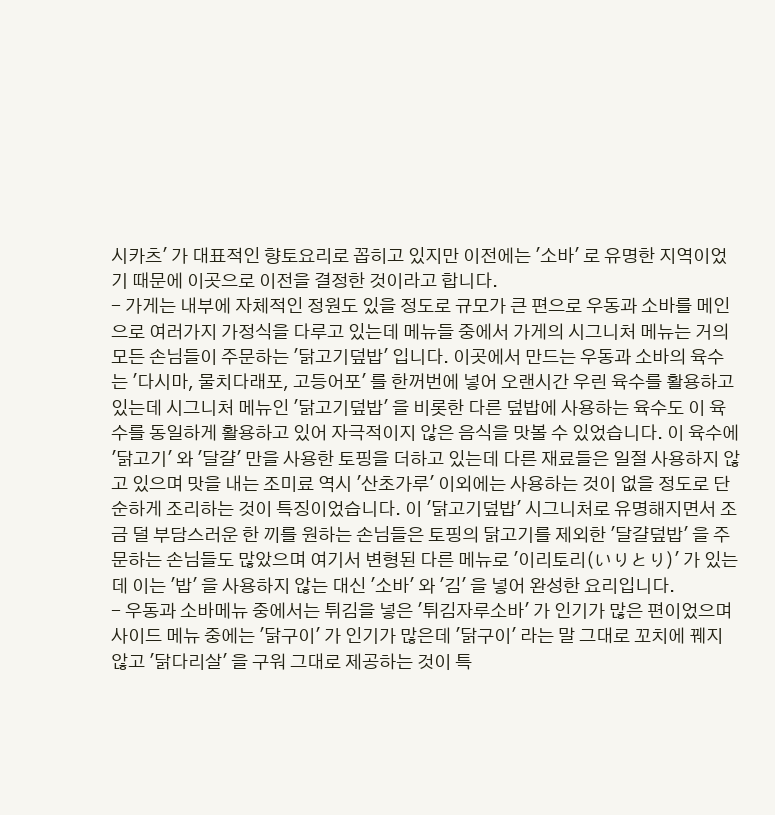시카츠' 가 대표적인 향토요리로 꼽히고 있지만 이전에는 '소바' 로 유명한 지역이었기 때문에 이곳으로 이전을 결정한 것이라고 합니다.
- 가게는 내부에 자체적인 정원도 있을 정도로 규모가 큰 편으로 우동과 소바를 메인으로 여러가지 가정식을 다루고 있는데 메뉴들 중에서 가게의 시그니처 메뉴는 거의 모든 손님들이 주문하는 '닭고기덮밥' 입니다. 이곳에서 만드는 우동과 소바의 육수는 '다시마, 물치다래포, 고등어포' 를 한꺼번에 넣어 오랜시간 우린 육수를 활용하고 있는데 시그니처 메뉴인 '닭고기덮밥' 을 비롯한 다른 덮밥에 사용하는 육수도 이 육수를 동일하게 활용하고 있어 자극적이지 않은 음식을 맛볼 수 있었습니다. 이 육수에 '닭고기' 와 '달걀' 만을 사용한 토핑을 더하고 있는데 다른 재료들은 일절 사용하지 않고 있으며 맛을 내는 조미료 역시 '산초가루' 이외에는 사용하는 것이 없을 정도로 단순하게 조리하는 것이 특징이었습니다. 이 '닭고기덮밥' 시그니처로 유명해지면서 조금 덜 부담스러운 한 끼를 원하는 손님들은 토핑의 닭고기를 제외한 '달걀덮밥' 을 주문하는 손님들도 많았으며 여기서 변형된 다른 메뉴로 '이리토리(いりとり)' 가 있는데 이는 '밥' 을 사용하지 않는 대신 '소바' 와 '김' 을 넣어 완성한 요리입니다.
- 우동과 소바메뉴 중에서는 튀김을 넣은 '튀김자루소바' 가 인기가 많은 편이었으며 사이드 메뉴 중에는 '닭구이' 가 인기가 많은데 '닭구이' 라는 말 그대로 꼬치에 꿰지 않고 '닭다리살' 을 구워 그대로 제공하는 것이 특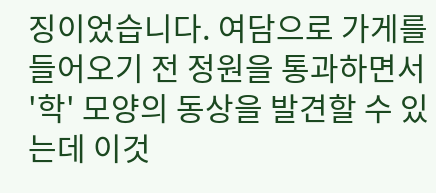징이었습니다. 여담으로 가게를 들어오기 전 정원을 통과하면서 '학' 모양의 동상을 발견할 수 있는데 이것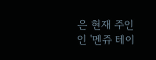은 현재 주인인 '멘쥬 테이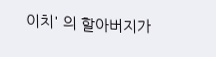이치' 의 할아버지가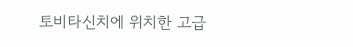토비타신치에 위치한 고급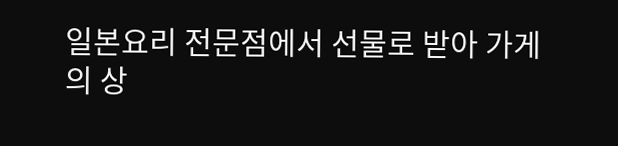일본요리 전문점에서 선물로 받아 가게의 상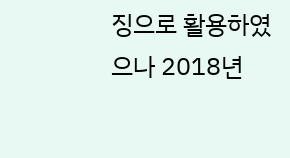징으로 활용하였으나 2018년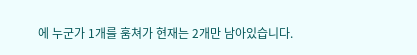에 누군가 1개를 훔쳐가 현재는 2개만 남아있습니다.